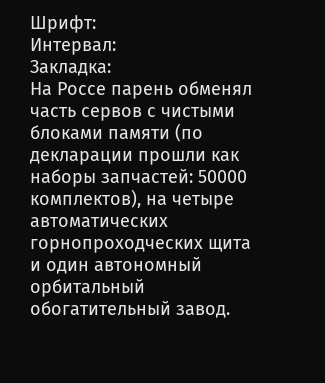Шрифт:
Интервал:
Закладка:
На Россе парень обменял часть сервов с чистыми блоками памяти (по декларации прошли как наборы запчастей: 50000 комплектов), на четыре автоматических горнопроходческих щита и один автономный орбитальный обогатительный завод.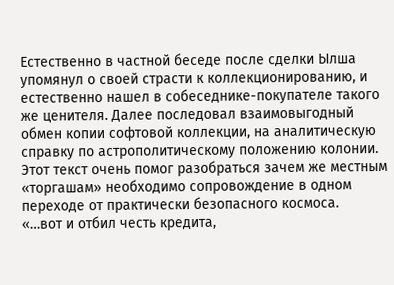Естественно в частной беседе после сделки Ылша упомянул о своей страсти к коллекционированию, и естественно нашел в собеседнике-покупателе такого же ценителя. Далее последовал взаимовыгодный обмен копии софтовой коллекции, на аналитическую справку по астрополитическому положению колонии. Этот текст очень помог разобраться зачем же местным «торгашам» необходимо сопровождение в одном переходе от практически безопасного космоса.
«…вот и отбил честь кредита,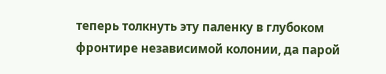теперь толкнуть эту паленку в глубоком фронтире независимой колонии, да парой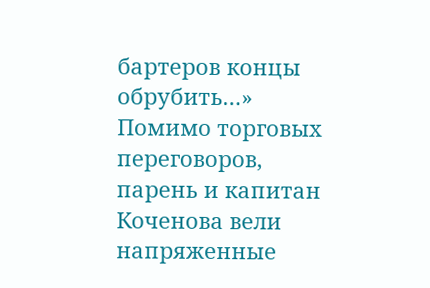бартеров концы обрубить…»
Помимо торговых переговоров, парень и капитан Коченова вели напряженные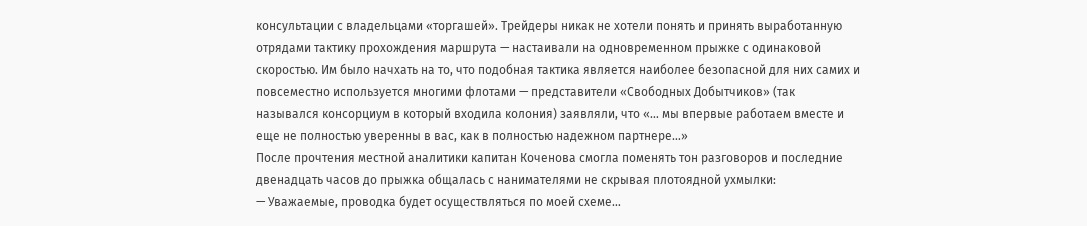консультации с владельцами «торгашей». Трейдеры никак не хотели понять и принять выработанную отрядами тактику прохождения маршрута — настаивали на одновременном прыжке с одинаковой скоростью. Им было начхать на то, что подобная тактика является наиболее безопасной для них самих и повсеместно используется многими флотами — представители «Свободных Добытчиков» (так назывался консорциум в который входила колония) заявляли, что «… мы впервые работаем вместе и еще не полностью уверенны в вас, как в полностью надежном партнере…»
После прочтения местной аналитики капитан Коченова смогла поменять тон разговоров и последние двенадцать часов до прыжка общалась с нанимателями не скрывая плотоядной ухмылки:
— Уважаемые, проводка будет осуществляться по моей схеме…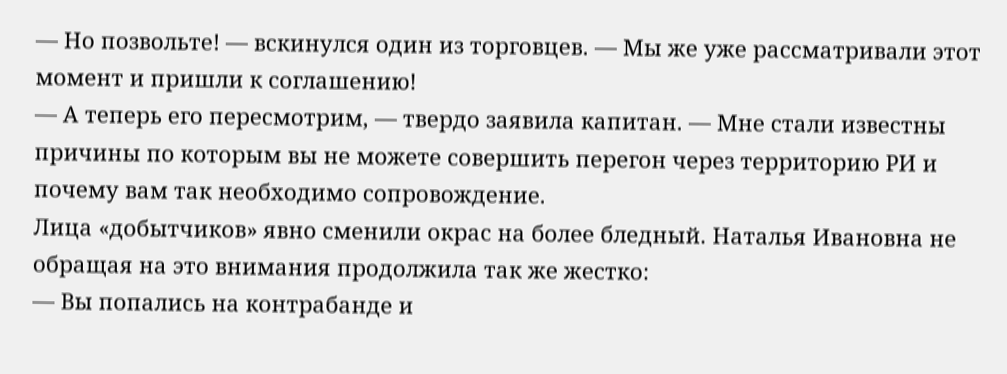— Но позвольте! — вскинулся один из торговцев. — Мы же уже рассматривали этот момент и пришли к соглашению!
— А теперь его пересмотрим, — твердо заявила капитан. — Мне стали известны причины по которым вы не можете совершить перегон через территорию РИ и почему вам так необходимо сопровождение.
Лица «добытчиков» явно сменили окрас на более бледный. Наталья Ивановна не обращая на это внимания продолжила так же жестко:
— Вы попались на контрабанде и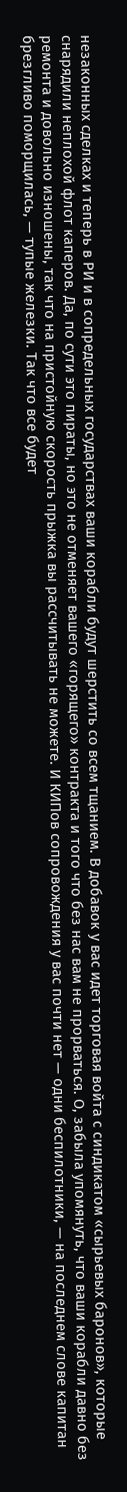незаконных сделках и теперь в РИ и в сопредельных государствах ваши корабли будут шерстить со всем тщанием. В добавок у вас идет торговая войта с синдикатом «сырьевых баронов», которые снарядили неплохой флот каперов. Да, по сути это пираты, но это не отменяет вашего «горящего» контракта и того что без нас вам не прорваться. О, забыла упомянуть, что ваши корабли давно без ремонта и довольно изношены, так что на пристойную скорость прыжка вы рассчитывать не можете. И КИПов сопровождения у вас почти нет — одни беспилотники, — на последнем слове капитан брезгливо поморщилась, — тупые железки. Так что все будет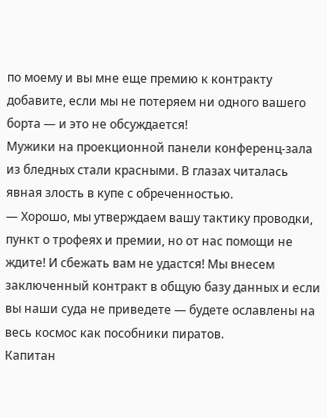по моему и вы мне еще премию к контракту добавите, если мы не потеряем ни одного вашего борта — и это не обсуждается!
Мужики на проекционной панели конференц-зала из бледных стали красными. В глазах читалась явная злость в купе с обреченностью.
— Хорошо, мы утверждаем вашу тактику проводки, пункт о трофеях и премии, но от нас помощи не ждите! И сбежать вам не удастся! Мы внесем заключенный контракт в общую базу данных и если вы наши суда не приведете — будете ославлены на весь космос как пособники пиратов.
Капитан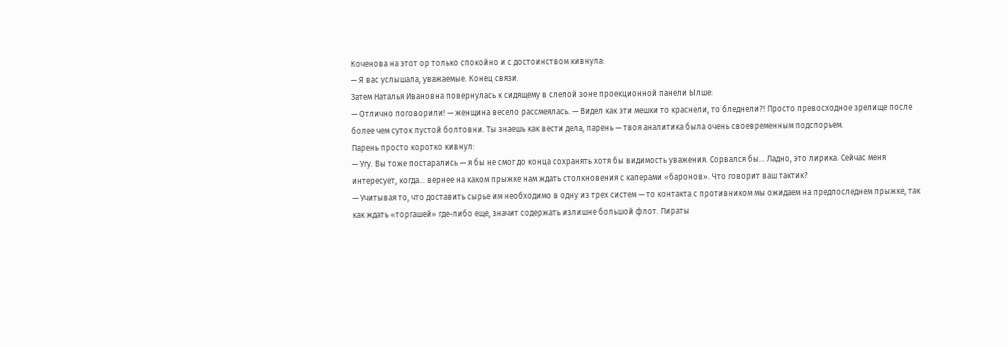Коченова на этот ор только спокойно и с достоинством кивнула:
— Я вас услышала, уважаемые. Конец связи.
Затем Наталья Ивановна повернулась к сидящему в слепой зоне проекционной панели Ылше:
— Отлично поговорили! — женщина весело рассмеялась. — Видел как эти мешки то краснели, то бледнели?! Просто превосходное зрелище после более чем суток пустой болтовни. Ты знаешь как вести дела, парень — твоя аналитика была очень своевременным подспорьем.
Парень просто коротко кивнул:
— Угу. Вы тоже постарались — я бы не смог до конца сохранять хотя бы видимость уважения. Сорвался бы… Ладно, это лирика. Сейчас меня интересует, когда… вернее на каком прыжке нам ждать столкновения с каперами «баронов». Что говорит ваш тактик?
— Учитывая то, что доставить сырье им необходимо в одну из трех систем — то контакта с противником мы ожидаем на предпоследнем прыжке, так как ждать «торгашей» где-либо еще, значит содержать излишне большой флот. Пираты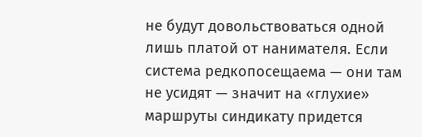не будут довольствоваться одной лишь платой от нанимателя. Если система редкопосещаема — они там не усидят — значит на «глухие» маршруты синдикату придется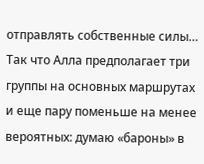отправлять собственные силы… Так что Алла предполагает три группы на основных маршрутах и еще пару поменьше на менее вероятных: думаю «бароны» в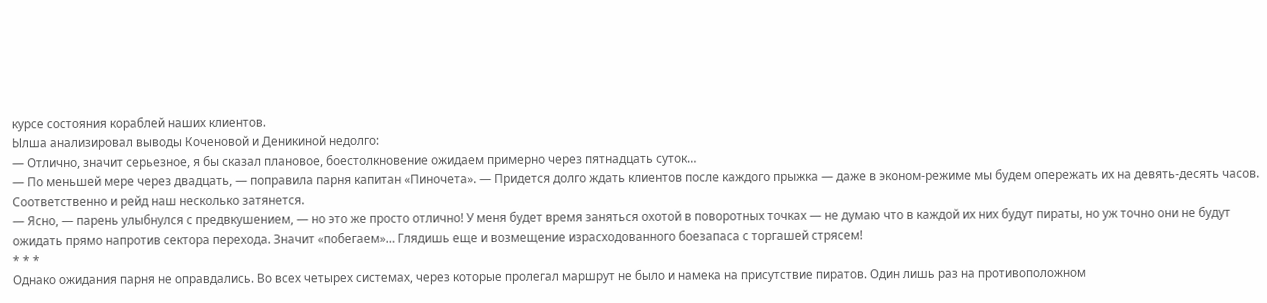курсе состояния кораблей наших клиентов.
Ылша анализировал выводы Коченовой и Деникиной недолго:
— Отлично, значит серьезное, я бы сказал плановое, боестолкновение ожидаем примерно через пятнадцать суток…
— По меньшей мере через двадцать, — поправила парня капитан «Пиночета». — Придется долго ждать клиентов после каждого прыжка — даже в эконом-режиме мы будем опережать их на девять-десять часов. Соответственно и рейд наш несколько затянется.
— Ясно, — парень улыбнулся с предвкушением, — но это же просто отлично! У меня будет время заняться охотой в поворотных точках — не думаю что в каждой их них будут пираты, но уж точно они не будут ожидать прямо напротив сектора перехода. Значит «побегаем»… Глядишь еще и возмещение израсходованного боезапаса с торгашей стрясем!
* * *
Однако ожидания парня не оправдались. Во всех четырех системах, через которые пролегал маршрут не было и намека на присутствие пиратов. Один лишь раз на противоположном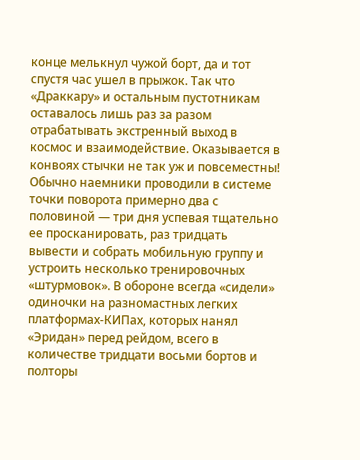конце мелькнул чужой борт, да и тот спустя час ушел в прыжок. Так что «Драккару» и остальным пустотникам оставалось лишь раз за разом отрабатывать экстренный выход в космос и взаимодействие. Оказывается в конвоях стычки не так уж и повсеместны!
Обычно наемники проводили в системе точки поворота примерно два с половиной — три дня успевая тщательно ее просканировать, раз тридцать вывести и собрать мобильную группу и устроить несколько тренировочных «штурмовок». В обороне всегда «сидели» одиночки на разномастных легких платформах-КИПах, которых нанял «Эридан» перед рейдом, всего в количестве тридцати восьми бортов и полторы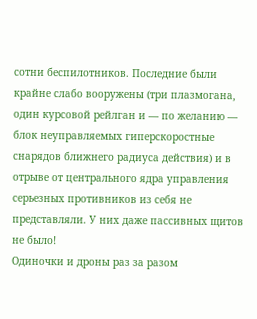сотни беспилотников. Последние были крайне слабо вооружены (три плазмогана, один курсовой рейлган и — по желанию — блок неуправляемых гиперскоростные снарядов ближнего радиуса действия) и в отрыве от центрального ядра управления серьезных противников из себя не представляли. У них даже пассивных щитов не было!
Одиночки и дроны раз за разом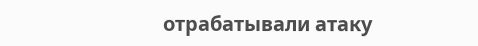отрабатывали атаку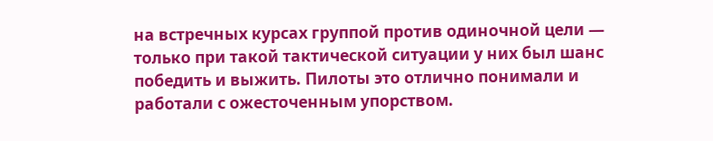на встречных курсах группой против одиночной цели — только при такой тактической ситуации у них был шанс победить и выжить. Пилоты это отлично понимали и работали с ожесточенным упорством.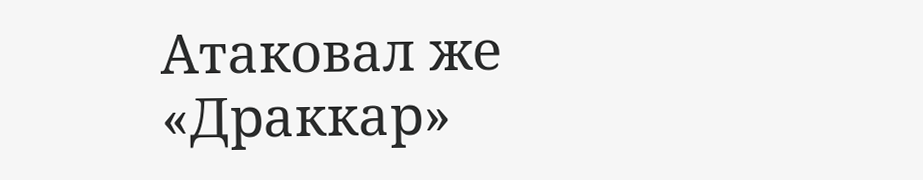Атаковал же «Драккар»